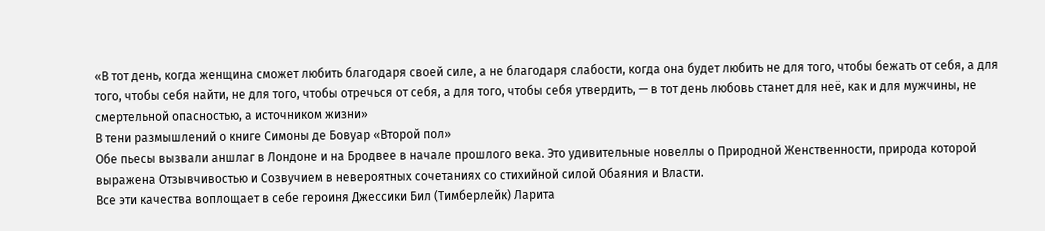«В тот день, когда женщина сможет любить благодаря своей силе, а не благодаря слабости, когда она будет любить не для того, чтобы бежать от себя, а для того, чтобы себя найти, не для того, чтобы отречься от себя, а для того, чтобы себя утвердить, — в тот день любовь станет для неё, как и для мужчины, не смертельной опасностью, а источником жизни»
В тени размышлений о книге Симоны де Бовуар «Второй пол»
Обе пьесы вызвали аншлаг в Лондоне и на Бродвее в начале прошлого века. Это удивительные новеллы о Природной Женственности, природа которой выражена Отзывчивостью и Созвучием в невероятных сочетаниях со стихийной силой Обаяния и Власти.
Все эти качества воплощает в себе героиня Джессики Бил (Тимберлейк) Ларита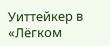Уиттейкер в «Лёгком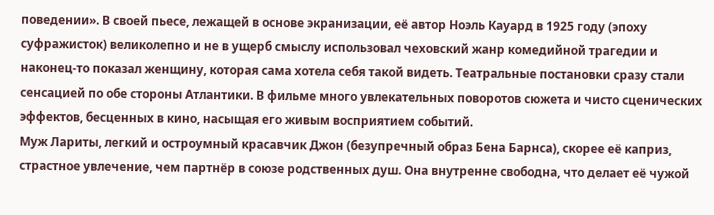поведении». В своей пьесе, лежащей в основе экранизации, её автор Ноэль Кауард в 1925 году (эпоху суфражисток) великолепно и не в ущерб смыслу использовал чеховский жанр комедийной трагедии и наконец-то показал женщину, которая сама хотела себя такой видеть. Театральные постановки сразу стали сенсацией по обе стороны Атлантики. В фильме много увлекательных поворотов сюжета и чисто сценических эффектов, бесценных в кино, насыщая его живым восприятием событий.
Муж Лариты, легкий и остроумный красавчик Джон (безупречный образ Бена Барнса), скорее её каприз, страстное увлечение, чем партнёр в союзе родственных душ. Она внутренне свободна, что делает её чужой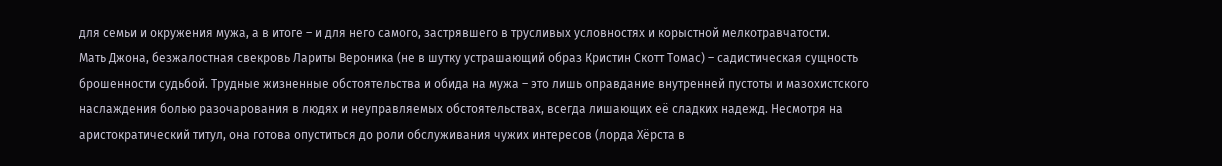для семьи и окружения мужа, а в итоге – и для него самого, застрявшего в трусливых условностях и корыстной мелкотравчатости.
Мать Джона, безжалостная свекровь Лариты Вероника (не в шутку устрашающий образ Кристин Скотт Томас) – садистическая сущность брошенности судьбой. Трудные жизненные обстоятельства и обида на мужа – это лишь оправдание внутренней пустоты и мазохистского наслаждения болью разочарования в людях и неуправляемых обстоятельствах, всегда лишающих её сладких надежд. Несмотря на аристократический титул, она готова опуститься до роли обслуживания чужих интересов (лорда Хёрста в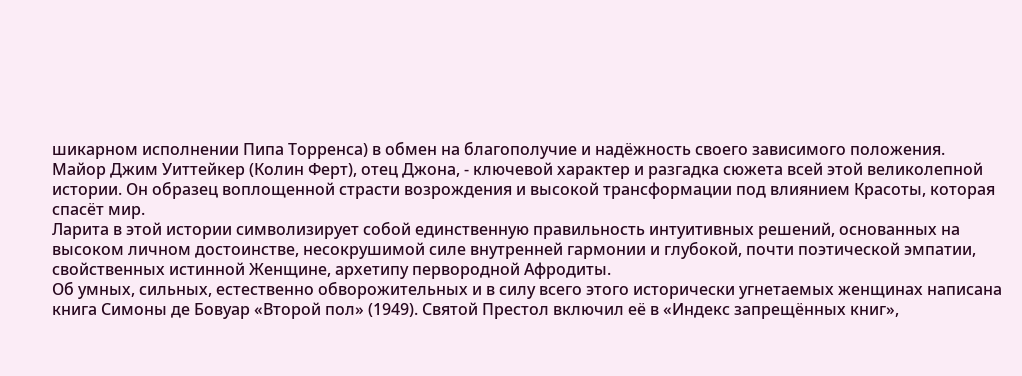шикарном исполнении Пипа Торренса) в обмен на благополучие и надёжность своего зависимого положения.
Майор Джим Уиттейкер (Колин Ферт), отец Джона, - ключевой характер и разгадка сюжета всей этой великолепной истории. Он образец воплощенной страсти возрождения и высокой трансформации под влиянием Красоты, которая спасёт мир.
Ларита в этой истории символизирует собой единственную правильность интуитивных решений, основанных на высоком личном достоинстве, несокрушимой силе внутренней гармонии и глубокой, почти поэтической эмпатии, свойственных истинной Женщине, архетипу первородной Афродиты.
Об умных, сильных, естественно обворожительных и в силу всего этого исторически угнетаемых женщинах написана книга Симоны де Бовуар «Второй пол» (1949). Святой Престол включил её в «Индекс запрещённых книг»,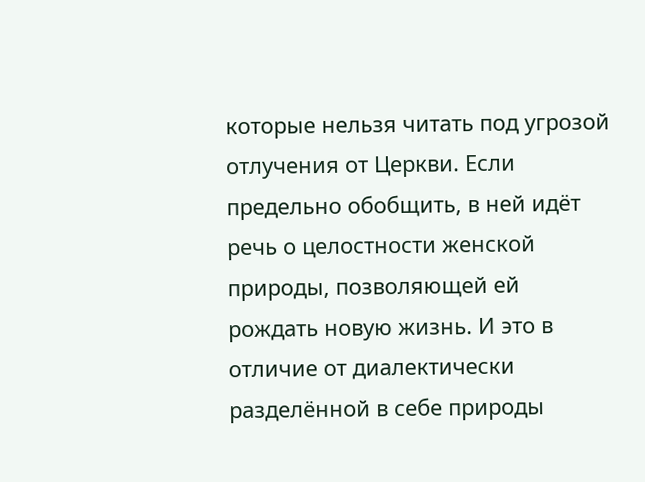которые нельзя читать под угрозой отлучения от Церкви. Если предельно обобщить, в ней идёт речь о целостности женской природы, позволяющей ей рождать новую жизнь. И это в отличие от диалектически разделённой в себе природы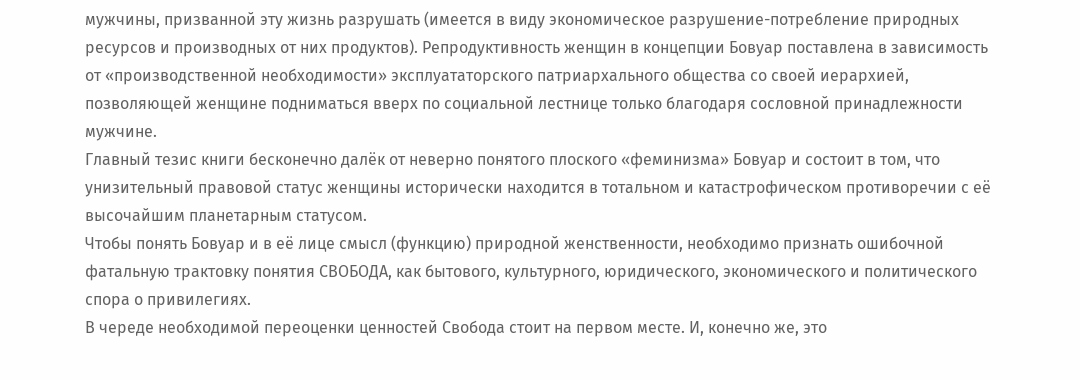мужчины, призванной эту жизнь разрушать (имеется в виду экономическое разрушение-потребление природных ресурсов и производных от них продуктов). Репродуктивность женщин в концепции Бовуар поставлена в зависимость от «производственной необходимости» эксплуататорского патриархального общества со своей иерархией, позволяющей женщине подниматься вверх по социальной лестнице только благодаря сословной принадлежности мужчине.
Главный тезис книги бесконечно далёк от неверно понятого плоского «феминизма» Бовуар и состоит в том, что унизительный правовой статус женщины исторически находится в тотальном и катастрофическом противоречии с её высочайшим планетарным статусом.
Чтобы понять Бовуар и в её лице смысл (функцию) природной женственности, необходимо признать ошибочной фатальную трактовку понятия СВОБОДА, как бытового, культурного, юридического, экономического и политического спора о привилегиях.
В череде необходимой переоценки ценностей Свобода стоит на первом месте. И, конечно же, это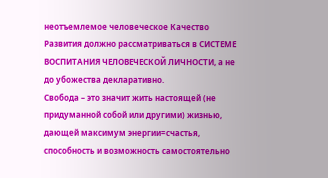неотъемлемое человеческое Качество Развития должно рассматриваться в СИСТЕМЕ ВОСПИТАНИЯ ЧЕЛОВЕЧЕСКОЙ ЛИЧНОСТИ, а не до убожества декларативно.
Свобода – это значит жить настоящей (не придуманной собой или другими) жизнью, дающей максимум энергии=счастья, способность и возможность самостоятельно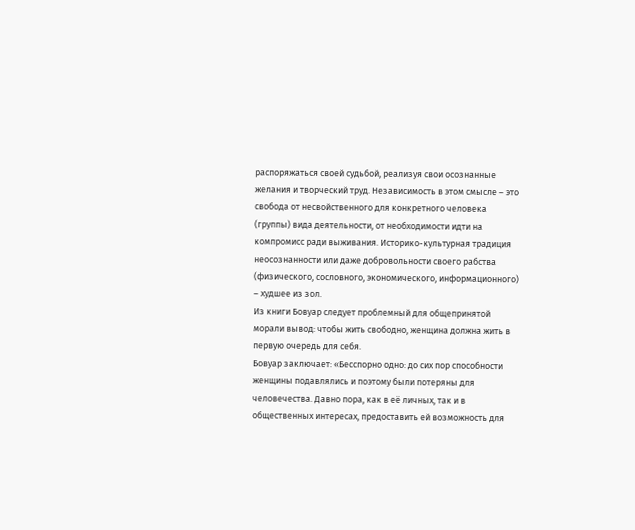распоряжаться своей судьбой, реализуя свои осознанные желания и творческий труд. Независимость в этом смысле – это свобода от несвойственного для конкретного человека (группы) вида деятельности, от необходимости идти на компромисс ради выживания. Историко-культурная традиция неосознанности или даже добровольности своего рабства (физического, сословного, экономического, информационного) – худшее из зол.
Из книги Бовуар следует проблемный для общепринятой морали вывод: чтобы жить свободно, женщина должна жить в первую очередь для себя.
Бовуар заключает: «Бесспорно одно: до сих пор способности женщины подавлялись и поэтому были потеряны для человечества. Давно пора, как в её личных, так и в общественных интересах, предоставить ей возможность для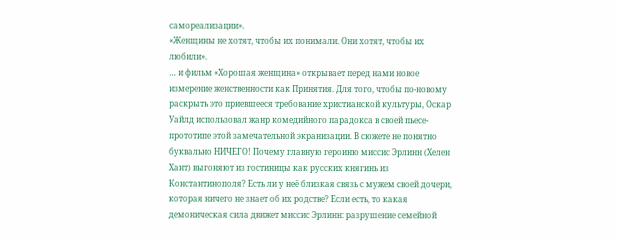самореализации».
«Женщины не хотят, чтобы их понимали. Они хотят, чтобы их любили».
… и фильм «Хорошая женщина» открывает перед нами новое измерение женственности как Принятия. Для того, чтобы по-новому раскрыть это приевшееся требование христианской культуры, Оскар Уайлд использовал жанр комедийного парадокса в своей пьесе-прототипе этой замечательной экранизации. В сюжете не понятно буквально НИЧЕГО! Почему главную героиню миссис Эрлинн (Хелен Хант) выгоняют из гостиницы как русских княгинь из Константинополя? Есть ли у неё близкая связь с мужем своей дочери, которая ничего не знает об их родстве? Если есть, то какая демоническая сила движет миссис Эрлинн: разрушение семейной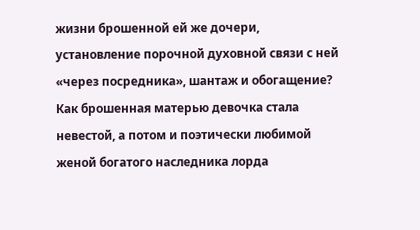жизни брошенной ей же дочери, установление порочной духовной связи с ней «через посредника», шантаж и обогащение? Как брошенная матерью девочка стала невестой, а потом и поэтически любимой женой богатого наследника лорда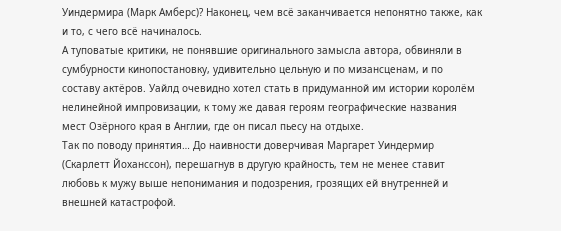Уиндермира (Марк Амберс)? Наконец, чем всё заканчивается непонятно также, как и то, с чего всё начиналось.
А туповатые критики, не понявшие оригинального замысла автора, обвиняли в сумбурности кинопостановку, удивительно цельную и по мизансценам, и по составу актёров. Уайлд очевидно хотел стать в придуманной им истории королём нелинейной импровизации, к тому же давая героям географические названия мест Озёрного края в Англии, где он писал пьесу на отдыхе.
Так по поводу принятия… До наивности доверчивая Маргарет Уиндермир (Скарлетт Йоханссон), перешагнув в другую крайность, тем не менее ставит любовь к мужу выше непонимания и подозрения, грозящих ей внутренней и внешней катастрофой.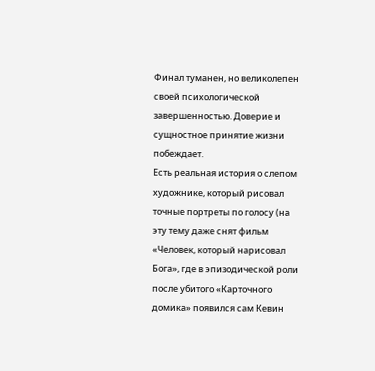Финал туманен, но великолепен своей психологической завершенностью. Доверие и сущностное принятие жизни побеждает.
Есть реальная история о слепом художнике, который рисовал точные портреты по голосу (на эту тему даже снят фильм «Человек, который нарисовал Бога», где в эпизодической роли после убитого «Карточного домика» появился сам Кевин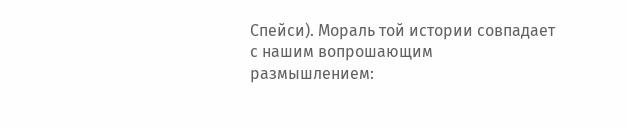Спейси). Мораль той истории совпадает с нашим вопрошающим размышлением: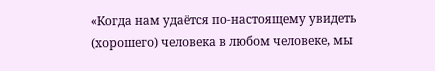«Когда нам удаётся по-настоящему увидеть (хорошего) человека в любом человеке, мы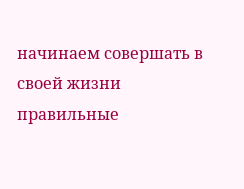начинаем совершать в своей жизни правильные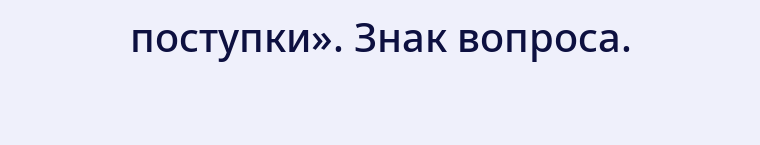поступки». Знак вопроса.